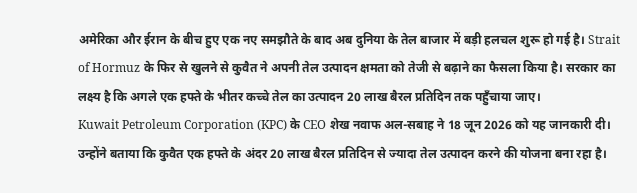अमेरिका और ईरान के बीच हुए एक नए समझौते के बाद अब दुनिया के तेल बाजार में बड़ी हलचल शुरू हो गई है। Strait of Hormuz के फिर से खुलने से कुवैत ने अपनी तेल उत्पादन क्षमता को तेजी से बढ़ाने का फैसला किया है। सरकार का लक्ष्य है कि अगले एक हफ्ते के भीतर कच्चे तेल का उत्पादन 20 लाख बैरल प्रतिदिन तक पहुँचाया जाए।
Kuwait Petroleum Corporation (KPC) के CEO शेख नवाफ अल-सबाह ने 18 जून 2026 को यह जानकारी दी। उन्होंने बताया कि कुवैत एक हफ्ते के अंदर 20 लाख बैरल प्रतिदिन से ज्यादा तेल उत्पादन करने की योजना बना रहा है।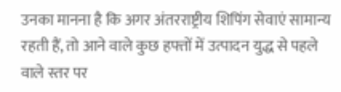उनका मानना है कि अगर अंतरराष्ट्रीय शिपिंग सेवाएं सामान्य रहती हैं, तो आने वाले कुछ हफ्तों में उत्पादन युद्ध से पहले वाले स्तर पर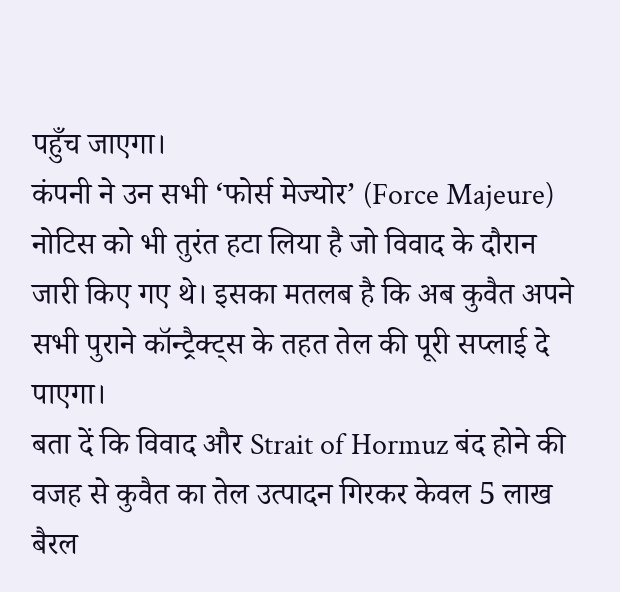पहुँच जाएगा।
कंपनी ने उन सभी ‘फोर्स मेज्योर’ (Force Majeure) नोटिस को भी तुरंत हटा लिया है जो विवाद के दौरान जारी किए गए थे। इसका मतलब है कि अब कुवैत अपने सभी पुराने कॉन्ट्रैक्ट्स के तहत तेल की पूरी सप्लाई दे पाएगा।
बता दें कि विवाद और Strait of Hormuz बंद होने की वजह से कुवैत का तेल उत्पादन गिरकर केवल 5 लाख बैरल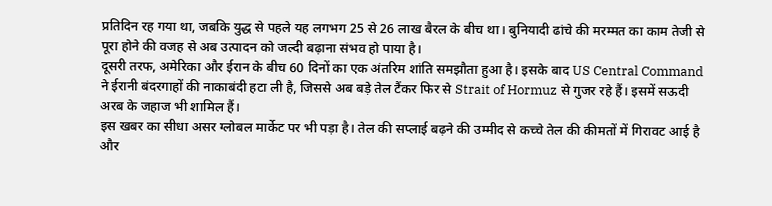प्रतिदिन रह गया था, जबकि युद्ध से पहले यह लगभग 25 से 26 लाख बैरल के बीच था। बुनियादी ढांचे की मरम्मत का काम तेजी से पूरा होने की वजह से अब उत्पादन को जल्दी बढ़ाना संभव हो पाया है।
दूसरी तरफ, अमेरिका और ईरान के बीच 60 दिनों का एक अंतरिम शांति समझौता हुआ है। इसके बाद US Central Command ने ईरानी बंदरगाहों की नाकाबंदी हटा ली है, जिससे अब बड़े तेल टैंकर फिर से Strait of Hormuz से गुजर रहे हैं। इसमें सऊदी अरब के जहाज भी शामिल हैं।
इस खबर का सीधा असर ग्लोबल मार्केट पर भी पड़ा है। तेल की सप्लाई बढ़ने की उम्मीद से कच्चे तेल की कीमतों में गिरावट आई है और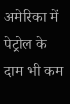अमेरिका में पेट्रोल के दाम भी कम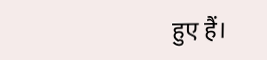हुए हैं।